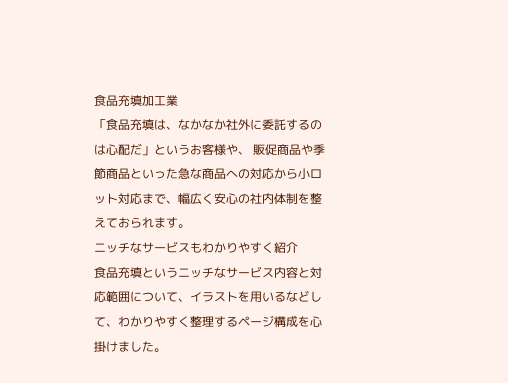食品充填加工業
「食品充填は、なかなか社外に委託するのは心配だ」というお客様や、 販促商品や季節商品といった急な商品への対応から小ロット対応まで、幅広く安心の社内体制を整えておられます。
ニッチなサービスもわかりやすく紹介
食品充填というニッチなサービス内容と対応範囲について、イラストを用いるなどして、わかりやすく整理するページ構成を心掛けました。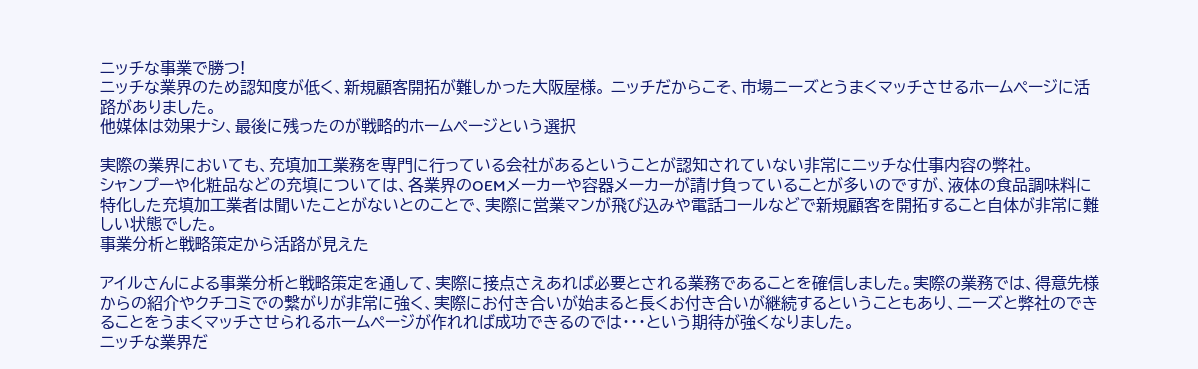ニッチな事業で勝つ!
ニッチな業界のため認知度が低く、新規顧客開拓が難しかった大阪屋様。 ニッチだからこそ、市場ニーズとうまくマッチさせるホームページに活路がありました。
他媒体は効果ナシ、最後に残ったのが戦略的ホームページという選択

実際の業界においても、充填加工業務を専門に行っている会社があるということが認知されていない非常にニッチな仕事内容の弊社。
シャンプーや化粧品などの充填については、各業界のOEMメーカーや容器メーカーが請け負っていることが多いのですが、液体の食品調味料に特化した充填加工業者は聞いたことがないとのことで、実際に営業マンが飛び込みや電話コールなどで新規顧客を開拓すること自体が非常に難しい状態でした。
事業分析と戦略策定から活路が見えた

アイルさんによる事業分析と戦略策定を通して、実際に接点さえあれば必要とされる業務であることを確信しました。実際の業務では、得意先様からの紹介やクチコミでの繋がりが非常に強く、実際にお付き合いが始まると長くお付き合いが継続するということもあり、ニーズと弊社のできることをうまくマッチさせられるホームページが作れれば成功できるのでは・・・という期待が強くなりました。
ニッチな業界だ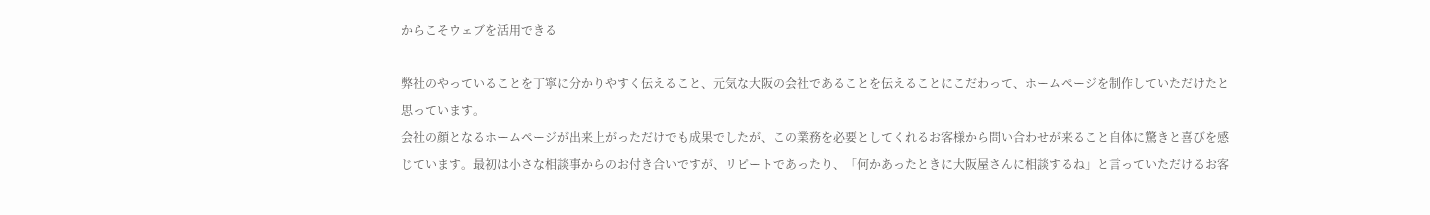からこそウェブを活用できる

弊社のやっていることを丁寧に分かりやすく伝えること、元気な大阪の会社であることを伝えることにこだわって、ホームページを制作していただけたと思っています。
会社の顔となるホームページが出来上がっただけでも成果でしたが、この業務を必要としてくれるお客様から問い合わせが来ること自体に驚きと喜びを感じています。最初は小さな相談事からのお付き合いですが、リピートであったり、「何かあったときに大阪屋さんに相談するね」と言っていただけるお客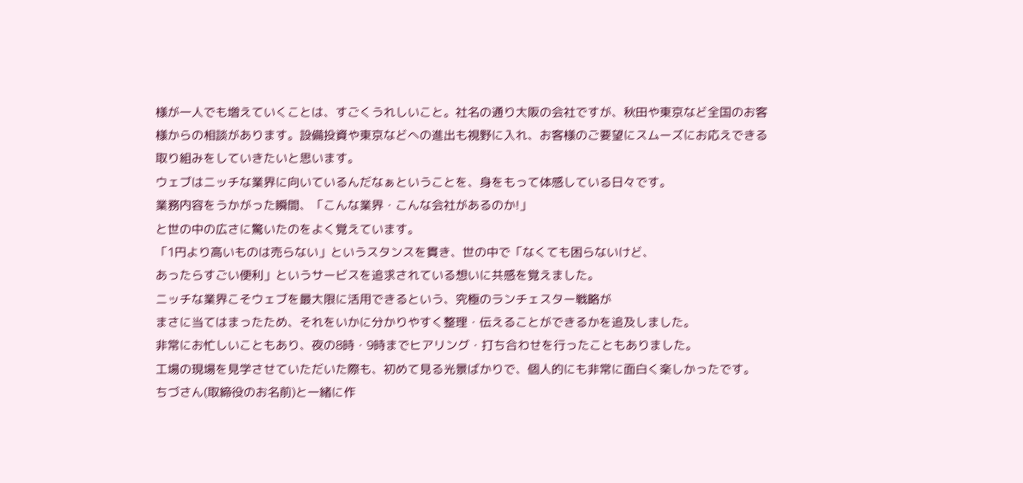様が一人でも増えていくことは、すごくうれしいこと。社名の通り大阪の会社ですが、秋田や東京など全国のお客様からの相談があります。設備投資や東京などへの進出も視野に入れ、お客様のご要望にスムーズにお応えできる取り組みをしていきたいと思います。
ウェブはニッチな業界に向いているんだなぁということを、身をもって体感している日々です。
業務内容をうかがった瞬間、「こんな業界・こんな会社があるのか!」
と世の中の広さに驚いたのをよく覚えています。
「1円より高いものは売らない」というスタンスを貫き、世の中で「なくても困らないけど、
あったらすごい便利」というサービスを追求されている想いに共感を覚えました。
ニッチな業界こそウェブを最大限に活用できるという、究極のランチェスター戦略が
まさに当てはまったため、それをいかに分かりやすく整理・伝えることができるかを追及しました。
非常にお忙しいこともあり、夜の8時・9時までヒアリング・打ち合わせを行ったこともありました。
工場の現場を見学させていただいた際も、初めて見る光景ばかりで、個人的にも非常に面白く楽しかったです。
ちづさん(取締役のお名前)と一緒に作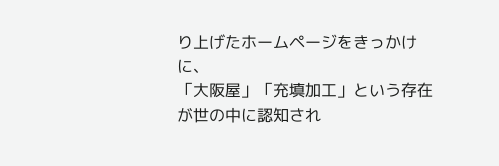り上げたホームページをきっかけに、
「大阪屋」「充填加工」という存在が世の中に認知され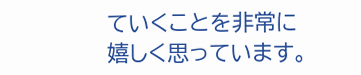ていくことを非常に嬉しく思っています。